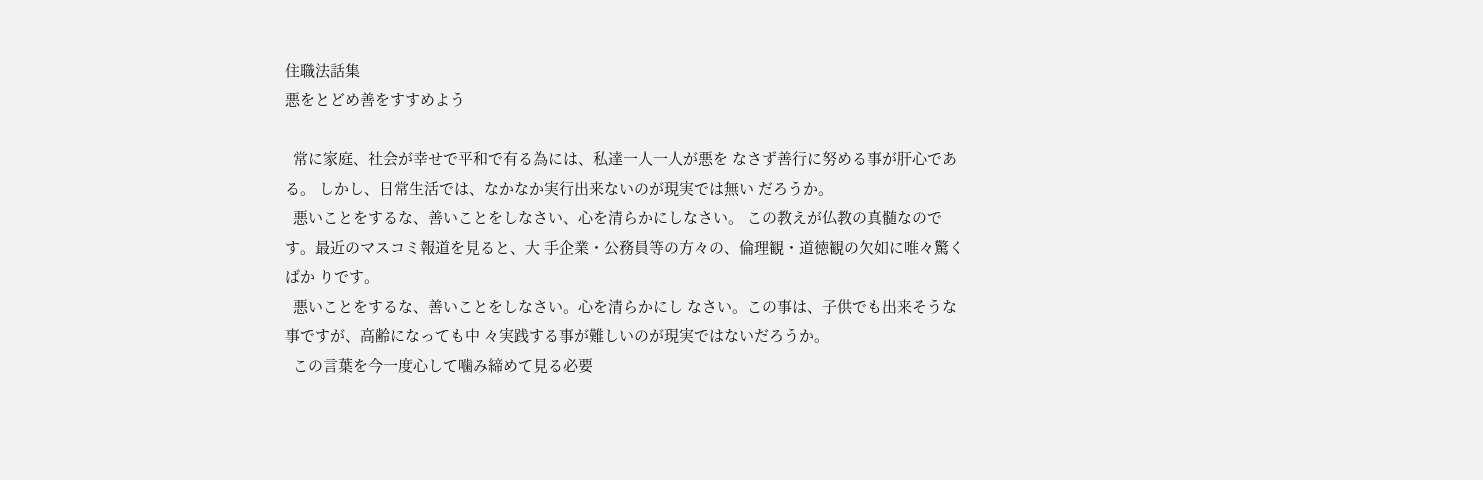住職法話集
悪をとどめ善をすすめよう

  常に家庭、社会が幸せで平和で有る為には、私達一人一人が悪を なさず善行に努める事が肝心である。 しかし、日常生活では、なかなか実行出来ないのが現実では無い だろうか。
  悪いことをするな、善いことをしなさい、心を清らかにしなさい。 この教えが仏教の真髄なのです。最近のマスコミ報道を見ると、大 手企業・公務員等の方々の、倫理観・道徳観の欠如に唯々驚くばか りです。
  悪いことをするな、善いことをしなさい。心を清らかにし なさい。この事は、子供でも出来そうな事ですが、高齢になっても中 々実践する事が難しいのが現実ではないだろうか。
  この言葉を今一度心して噛み締めて見る必要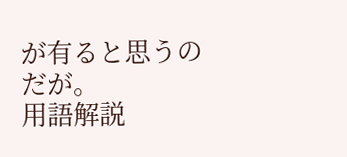が有ると思うのだが。
用語解説